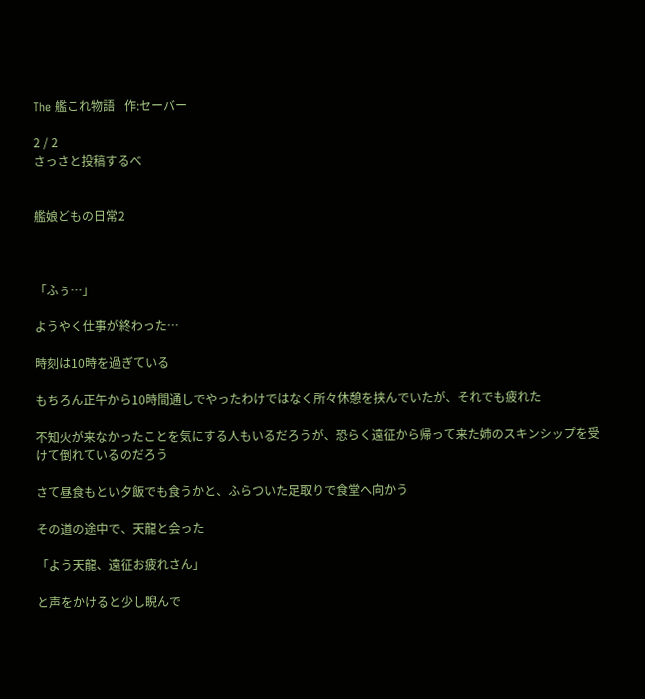The 艦これ物語   作:セーバー

2 / 2
さっさと投稿するべ


艦娘どもの日常2



「ふぅ…」

ようやく仕事が終わった…

時刻は10時を過ぎている

もちろん正午から10時間通しでやったわけではなく所々休憩を挟んでいたが、それでも疲れた

不知火が来なかったことを気にする人もいるだろうが、恐らく遠征から帰って来た姉のスキンシップを受けて倒れているのだろう

さて昼食もとい夕飯でも食うかと、ふらついた足取りで食堂へ向かう

その道の途中で、天龍と会った

「よう天龍、遠征お疲れさん」

と声をかけると少し睨んで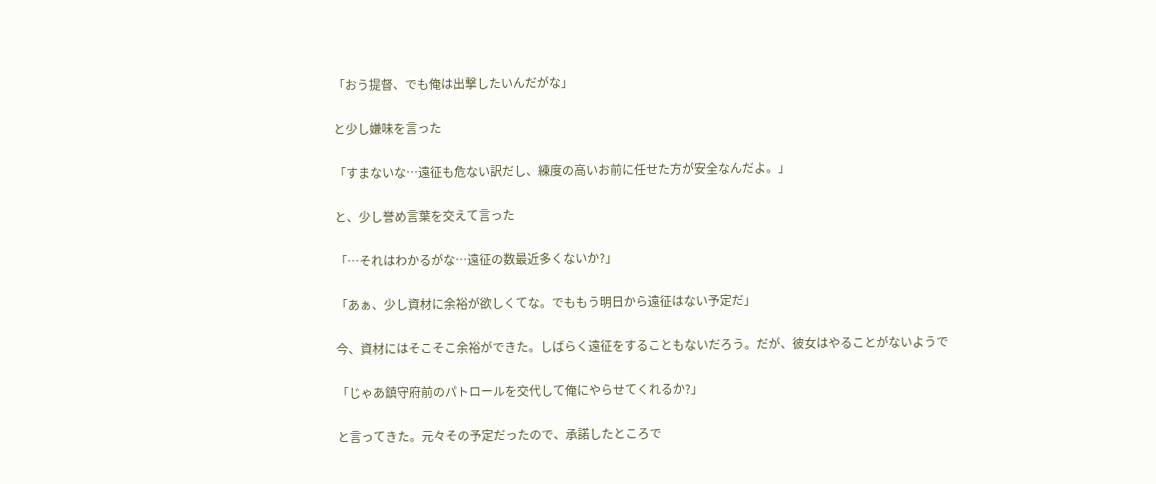「おう提督、でも俺は出撃したいんだがな」

と少し嫌味を言った

「すまないな…遠征も危ない訳だし、練度の高いお前に任せた方が安全なんだよ。」

と、少し誉め言葉を交えて言った

「…それはわかるがな…遠征の数最近多くないか?」

「あぁ、少し資材に余裕が欲しくてな。でももう明日から遠征はない予定だ」

今、資材にはそこそこ余裕ができた。しばらく遠征をすることもないだろう。だが、彼女はやることがないようで

「じゃあ鎮守府前のパトロールを交代して俺にやらせてくれるか?」

と言ってきた。元々その予定だったので、承諾したところで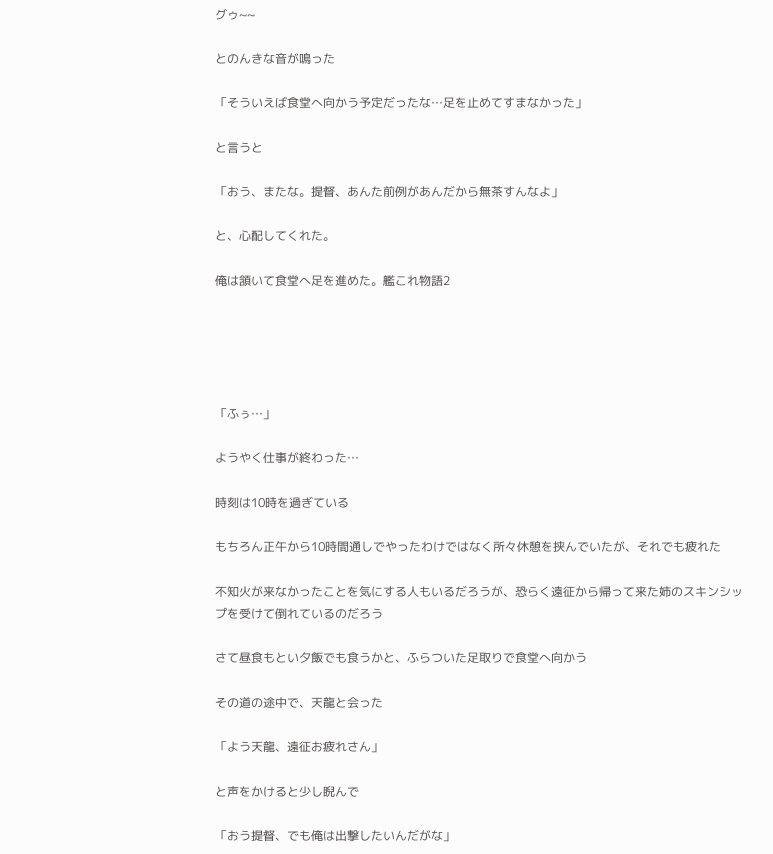グゥ~~

とのんきな音が鳴った

「そういえば食堂へ向かう予定だったな…足を止めてすまなかった」

と言うと

「おう、またな。提督、あんた前例があんだから無茶すんなよ」

と、心配してくれた。

俺は頷いて食堂へ足を進めた。艦これ物語2





「ふぅ…」

ようやく仕事が終わった…

時刻は10時を過ぎている

もちろん正午から10時間通しでやったわけではなく所々休憩を挟んでいたが、それでも疲れた

不知火が来なかったことを気にする人もいるだろうが、恐らく遠征から帰って来た姉のスキンシップを受けて倒れているのだろう

さて昼食もとい夕飯でも食うかと、ふらついた足取りで食堂へ向かう

その道の途中で、天龍と会った

「よう天龍、遠征お疲れさん」

と声をかけると少し睨んで

「おう提督、でも俺は出撃したいんだがな」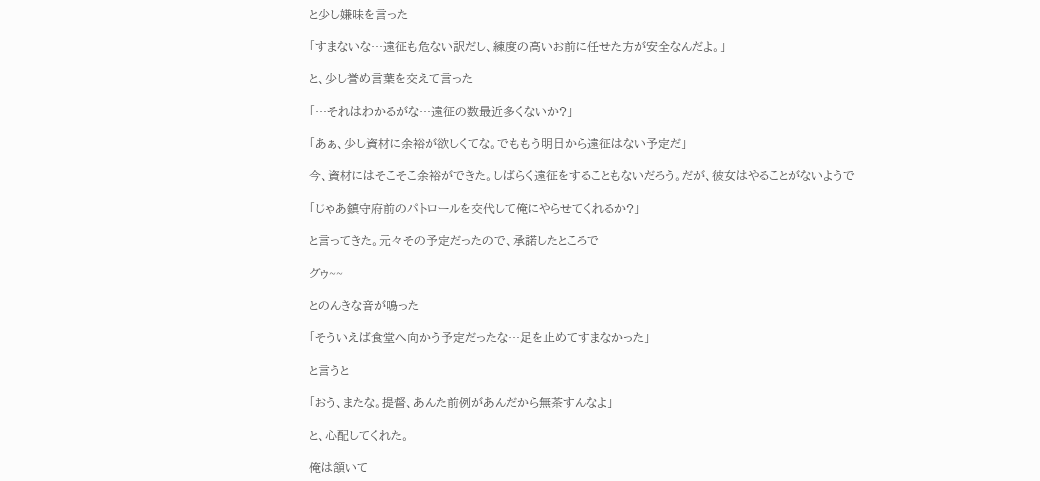と少し嫌味を言った

「すまないな…遠征も危ない訳だし、練度の高いお前に任せた方が安全なんだよ。」

と、少し誉め言葉を交えて言った

「…それはわかるがな…遠征の数最近多くないか?」

「あぁ、少し資材に余裕が欲しくてな。でももう明日から遠征はない予定だ」

今、資材にはそこそこ余裕ができた。しばらく遠征をすることもないだろう。だが、彼女はやることがないようで

「じゃあ鎮守府前のパトロールを交代して俺にやらせてくれるか?」

と言ってきた。元々その予定だったので、承諾したところで

グゥ~~

とのんきな音が鳴った

「そういえば食堂へ向かう予定だったな…足を止めてすまなかった」

と言うと

「おう、またな。提督、あんた前例があんだから無茶すんなよ」

と、心配してくれた。

俺は頷いて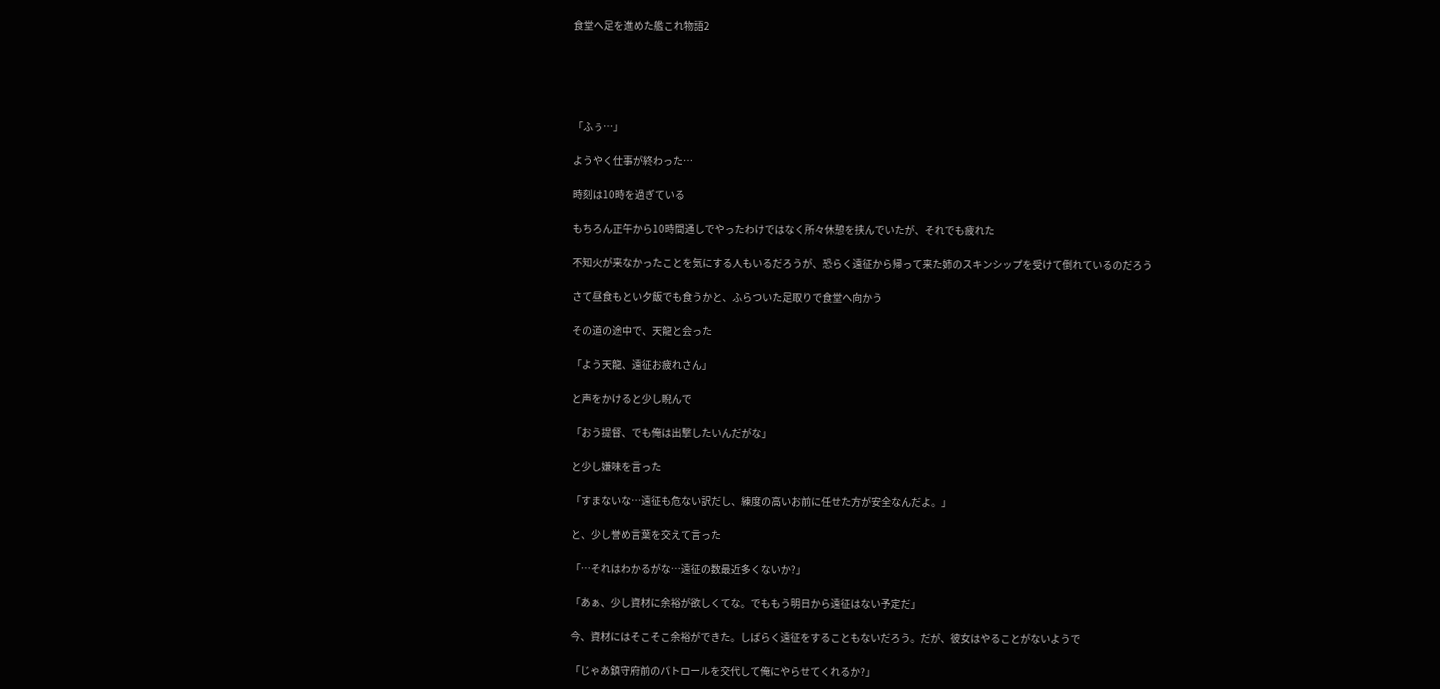食堂へ足を進めた艦これ物語2





「ふぅ…」

ようやく仕事が終わった…

時刻は10時を過ぎている

もちろん正午から10時間通しでやったわけではなく所々休憩を挟んでいたが、それでも疲れた

不知火が来なかったことを気にする人もいるだろうが、恐らく遠征から帰って来た姉のスキンシップを受けて倒れているのだろう

さて昼食もとい夕飯でも食うかと、ふらついた足取りで食堂へ向かう

その道の途中で、天龍と会った

「よう天龍、遠征お疲れさん」

と声をかけると少し睨んで

「おう提督、でも俺は出撃したいんだがな」

と少し嫌味を言った

「すまないな…遠征も危ない訳だし、練度の高いお前に任せた方が安全なんだよ。」

と、少し誉め言葉を交えて言った

「…それはわかるがな…遠征の数最近多くないか?」

「あぁ、少し資材に余裕が欲しくてな。でももう明日から遠征はない予定だ」

今、資材にはそこそこ余裕ができた。しばらく遠征をすることもないだろう。だが、彼女はやることがないようで

「じゃあ鎮守府前のパトロールを交代して俺にやらせてくれるか?」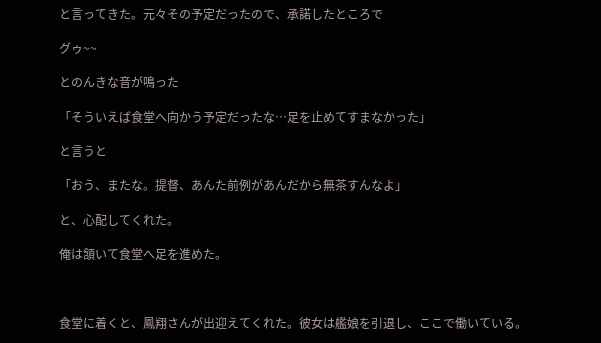と言ってきた。元々その予定だったので、承諾したところで

グゥ~~

とのんきな音が鳴った

「そういえば食堂へ向かう予定だったな…足を止めてすまなかった」

と言うと

「おう、またな。提督、あんた前例があんだから無茶すんなよ」

と、心配してくれた。

俺は頷いて食堂へ足を進めた。



食堂に着くと、鳳翔さんが出迎えてくれた。彼女は艦娘を引退し、ここで働いている。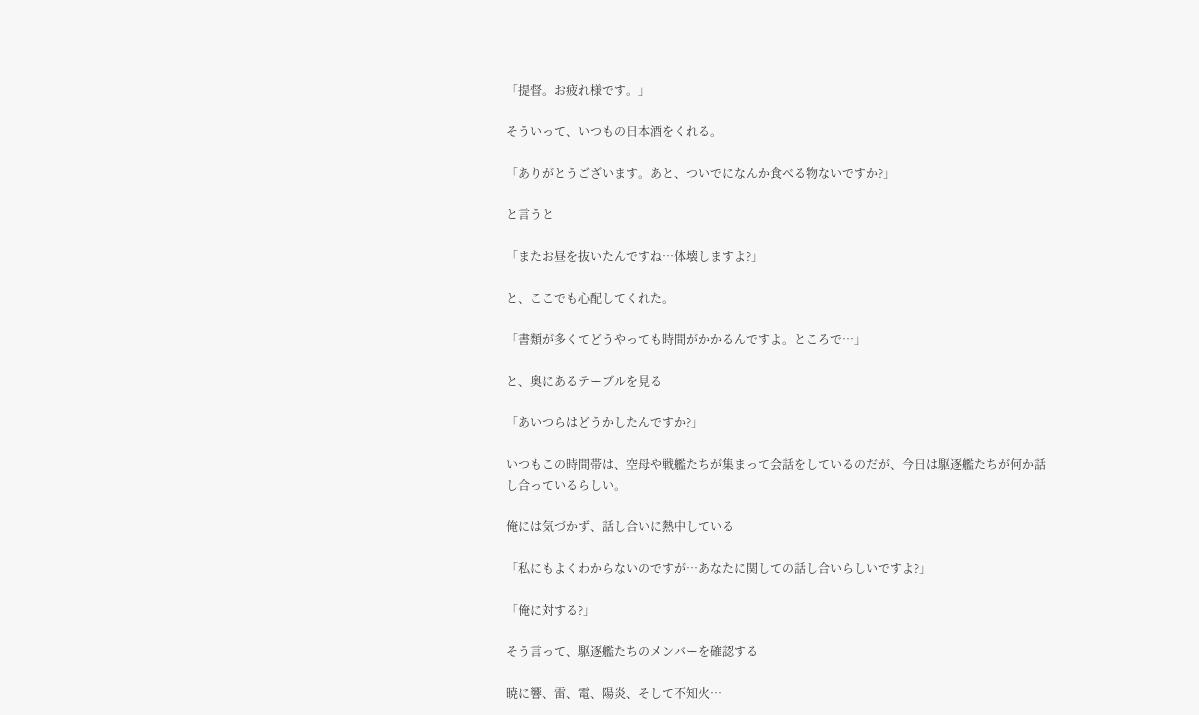「提督。お疲れ様です。」

そういって、いつもの日本酒をくれる。

「ありがとうございます。あと、ついでになんか食べる物ないですか?」

と言うと

「またお昼を抜いたんですね…体壊しますよ?」

と、ここでも心配してくれた。

「書類が多くてどうやっても時間がかかるんですよ。ところで…」

と、奥にあるテーブルを見る

「あいつらはどうかしたんですか?」

いつもこの時間帯は、空母や戦艦たちが集まって会話をしているのだが、今日は駆逐艦たちが何か話し合っているらしい。

俺には気づかず、話し合いに熱中している

「私にもよくわからないのですが…あなたに関しての話し合いらしいですよ?」

「俺に対する?」

そう言って、駆逐艦たちのメンバーを確認する

暁に響、雷、電、陽炎、そして不知火…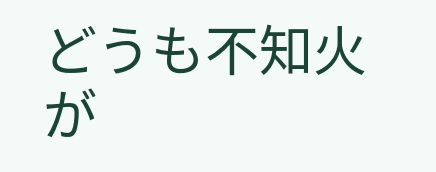どうも不知火が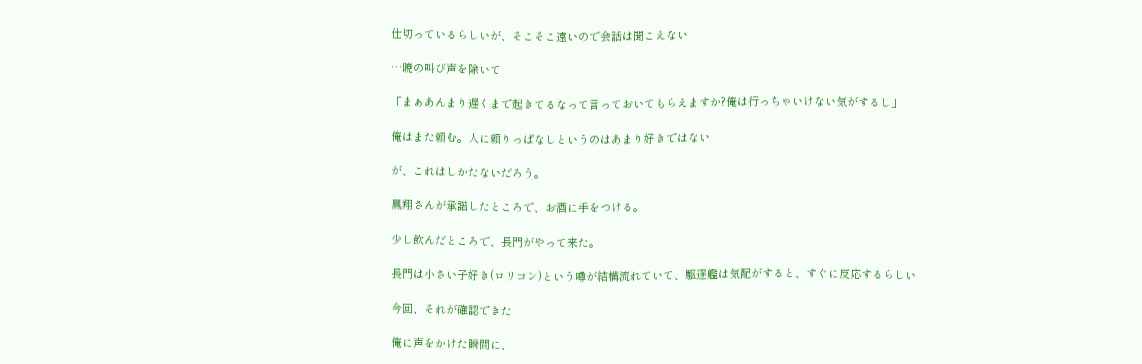仕切っているらしいが、そこそこ遠いので会話は聞こえない

…暁の叫び声を除いて

「まぁあんまり遅くまで起きてるなって言っておいてもらえますか?俺は行っちゃいけない気がするし」

俺はまた頼む。人に頼りっぱなしというのはあまり好きではない

が、これはしかたないだろう。

鳳翔さんが承諾したところで、お酒に手をつける。

少し飲んだところで、長門がやって来た。

長門は小さい子好き(ロリコン)という噂が結構流れていて、駆逐艦は気配がすると、すぐに反応するらしい

今回、それが確認できた

俺に声をかけた瞬間に、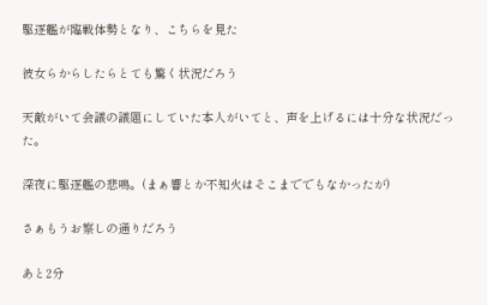駆逐艦が臨戦体勢となり、こちらを見た

彼女らからしたらとても驚く状況だろう

天敵がいて会議の議題にしていた本人がいてと、声を上げるには十分な状況だった。

深夜に駆逐艦の悲鳴。(まぁ響とか不知火はそこまででもなかったが)

さぁもうお察しの通りだろう

あと2分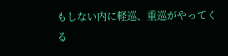もしない内に軽巡、重巡がやってくる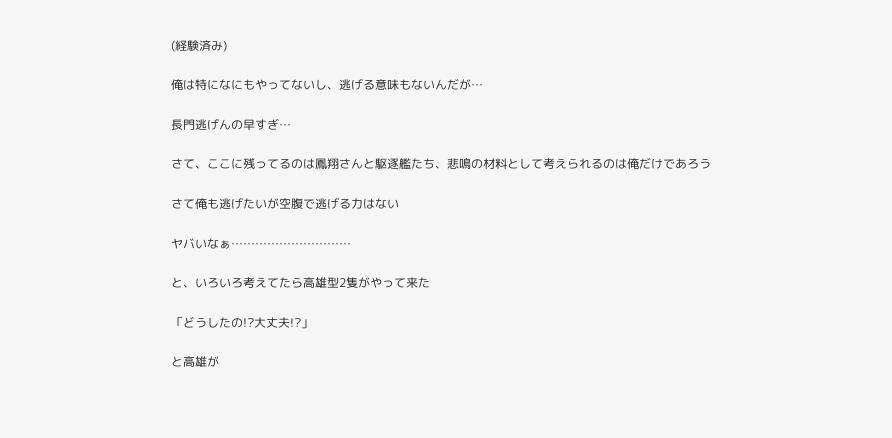(経験済み)

俺は特になにもやってないし、逃げる意味もないんだが…

長門逃げんの早すぎ…

さて、ここに残ってるのは鳳翔さんと駆逐艦たち、悲鳴の材料として考えられるのは俺だけであろう

さて俺も逃げたいが空腹で逃げる力はない

ヤバいなぁ…………………………

と、いろいろ考えてたら高雄型2隻がやって来た

「どうしたの!?大丈夫!?」

と高雄が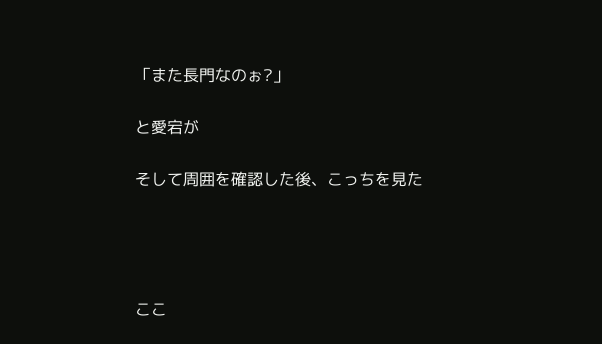「また長門なのぉ?」

と愛宕が

そして周囲を確認した後、こっちを見た




ここ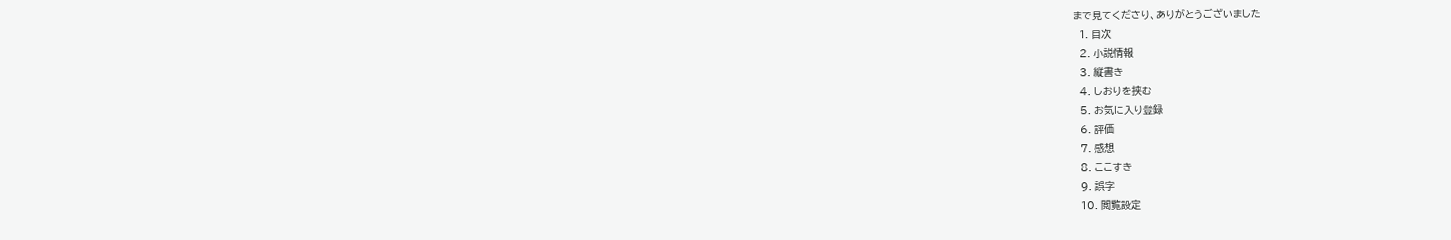まで見てくださり、ありがとうございました
  1. 目次
  2. 小説情報
  3. 縦書き
  4. しおりを挟む
  5. お気に入り登録
  6. 評価
  7. 感想
  8. ここすき
  9. 誤字
  10. 閲覧設定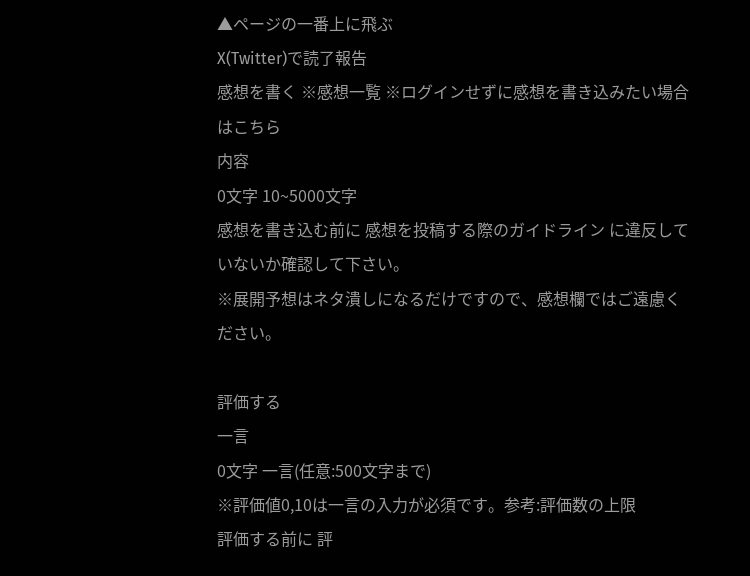▲ページの一番上に飛ぶ
X(Twitter)で読了報告
感想を書く ※感想一覧 ※ログインせずに感想を書き込みたい場合はこちら
内容
0文字 10~5000文字
感想を書き込む前に 感想を投稿する際のガイドライン に違反していないか確認して下さい。
※展開予想はネタ潰しになるだけですので、感想欄ではご遠慮ください。

評価する
一言
0文字 一言(任意:500文字まで)
※評価値0,10は一言の入力が必須です。参考:評価数の上限
評価する前に 評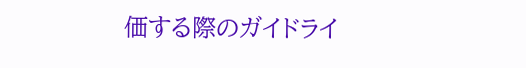価する際のガイドライ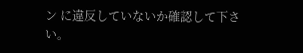ン に違反していないか確認して下さい。